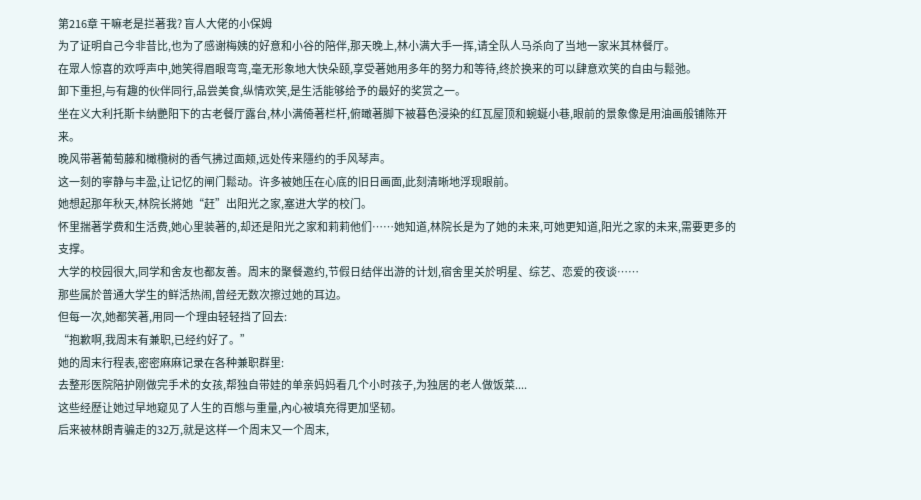第216章 干嘛老是拦著我? 盲人大佬的小保姆
为了证明自己今非昔比,也为了感谢梅姨的好意和小谷的陪伴,那天晚上,林小满大手一挥,请全队人马杀向了当地一家米其林餐厅。
在眾人惊喜的欢呼声中,她笑得眉眼弯弯,毫无形象地大快朵颐,享受著她用多年的努力和等待,终於换来的可以肆意欢笑的自由与鬆弛。
卸下重担,与有趣的伙伴同行,品尝美食,纵情欢笑,是生活能够给予的最好的奖赏之一。
坐在义大利托斯卡纳艷阳下的古老餐厅露台,林小满倚著栏杆,俯瞰著脚下被暮色浸染的红瓦屋顶和蜿蜒小巷,眼前的景象像是用油画般铺陈开来。
晚风带著葡萄藤和橄欖树的香气拂过面颊,远处传来隱约的手风琴声。
这一刻的寧静与丰盈,让记忆的闸门鬆动。许多被她压在心底的旧日画面,此刻清晰地浮现眼前。
她想起那年秋天,林院长將她“赶”出阳光之家,塞进大学的校门。
怀里揣著学费和生活费,她心里装著的,却还是阳光之家和莉莉他们……她知道,林院长是为了她的未来,可她更知道,阳光之家的未来,需要更多的支撑。
大学的校园很大,同学和舍友也都友善。周末的聚餐邀约,节假日结伴出游的计划,宿舍里关於明星、综艺、恋爱的夜谈……
那些属於普通大学生的鲜活热闹,曾经无数次擦过她的耳边。
但每一次,她都笑著,用同一个理由轻轻挡了回去:
“抱歉啊,我周末有兼职,已经约好了。”
她的周末行程表,密密麻麻记录在各种兼职群里:
去整形医院陪护刚做完手术的女孩,帮独自带娃的单亲妈妈看几个小时孩子,为独居的老人做饭菜....
这些经歷让她过早地窥见了人生的百態与重量,內心被填充得更加坚韧。
后来被林朗青骗走的32万,就是这样一个周末又一个周末,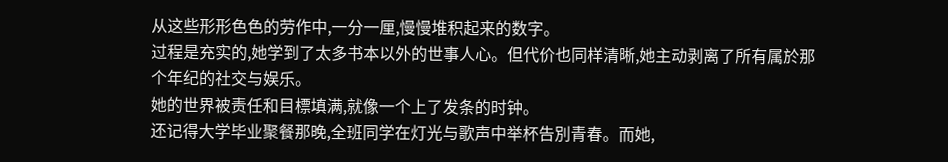从这些形形色色的劳作中,一分一厘,慢慢堆积起来的数字。
过程是充实的,她学到了太多书本以外的世事人心。但代价也同样清晰,她主动剥离了所有属於那个年纪的社交与娱乐。
她的世界被责任和目標填满,就像一个上了发条的时钟。
还记得大学毕业聚餐那晚,全班同学在灯光与歌声中举杯告別青春。而她,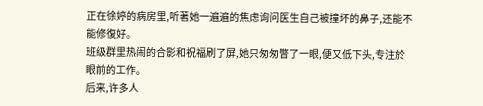正在徐婷的病房里,听著她一遍遍的焦虑询问医生自己被撞坏的鼻子,还能不能修復好。
班级群里热闹的合影和祝福刷了屏,她只匆匆瞥了一眼,便又低下头,专注於眼前的工作。
后来,许多人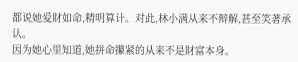都说她爱財如命,精明算计。对此,林小满从来不辩解,甚至笑著承认。
因为她心里知道,她拼命攥紧的从来不是財富本身。